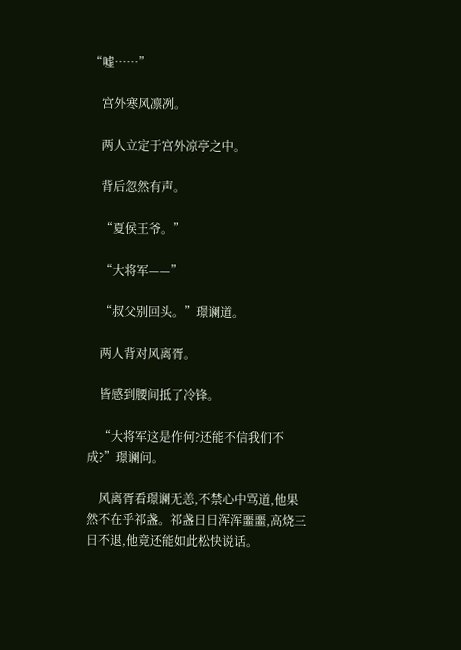“嘘……”

    宫外寒风凛冽。

    两人立定于宫外凉亭之中。

    背后忽然有声。

    “夏侯王爷。”

    “大将军——”

    “叔父别回头。”璟谰道。

    两人背对风离胥。

    皆感到腰间抵了冷锋。

    “大将军这是作何?还能不信我们不成?”璟谰问。

    风离胥看璟谰无恙,不禁心中骂道,他果然不在乎祁盏。祁盏日日浑浑噩噩,高烧三日不退,他竟还能如此松快说话。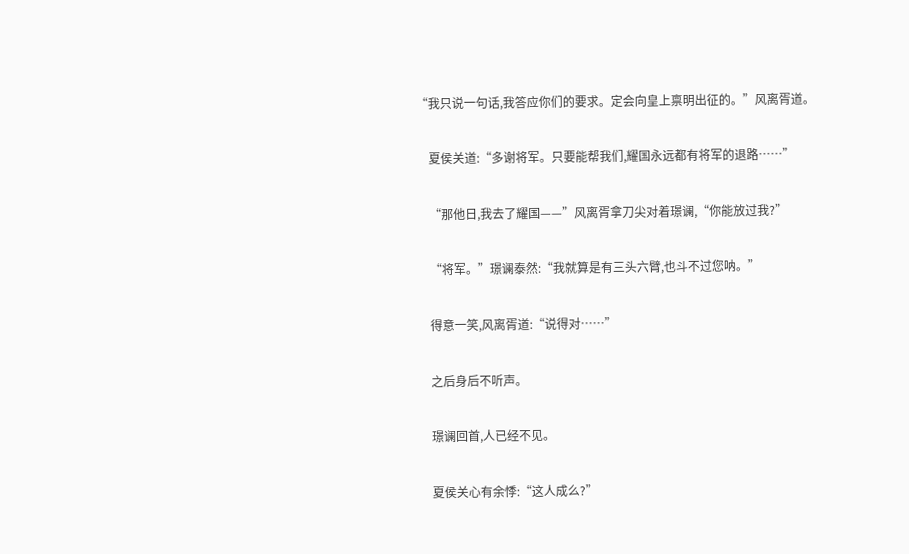“我只说一句话,我答应你们的要求。定会向皇上禀明出征的。”风离胥道。

    夏侯关道:“多谢将军。只要能帮我们,耀国永远都有将军的退路……”

    “那他日,我去了耀国——”风离胥拿刀尖对着璟谰,“你能放过我?”

    “将军。”璟谰泰然:“我就算是有三头六臂,也斗不过您呐。”

    得意一笑,风离胥道:“说得对……”

    之后身后不听声。

    璟谰回首,人已经不见。

    夏侯关心有余悸:“这人成么?”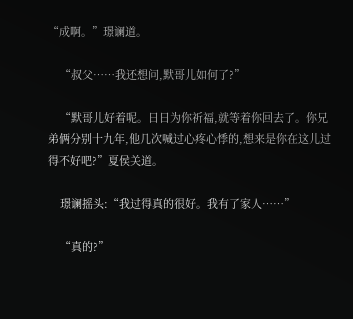“成啊。”璟谰道。

    “叔父……我还想问,默哥儿如何了?”

    “默哥儿好着呢。日日为你祈福,就等着你回去了。你兄弟俩分别十九年,他几次喊过心疼心悸的,想来是你在这儿过得不好吧?”夏侯关道。

    璟谰摇头:“我过得真的很好。我有了家人……”

    “真的?”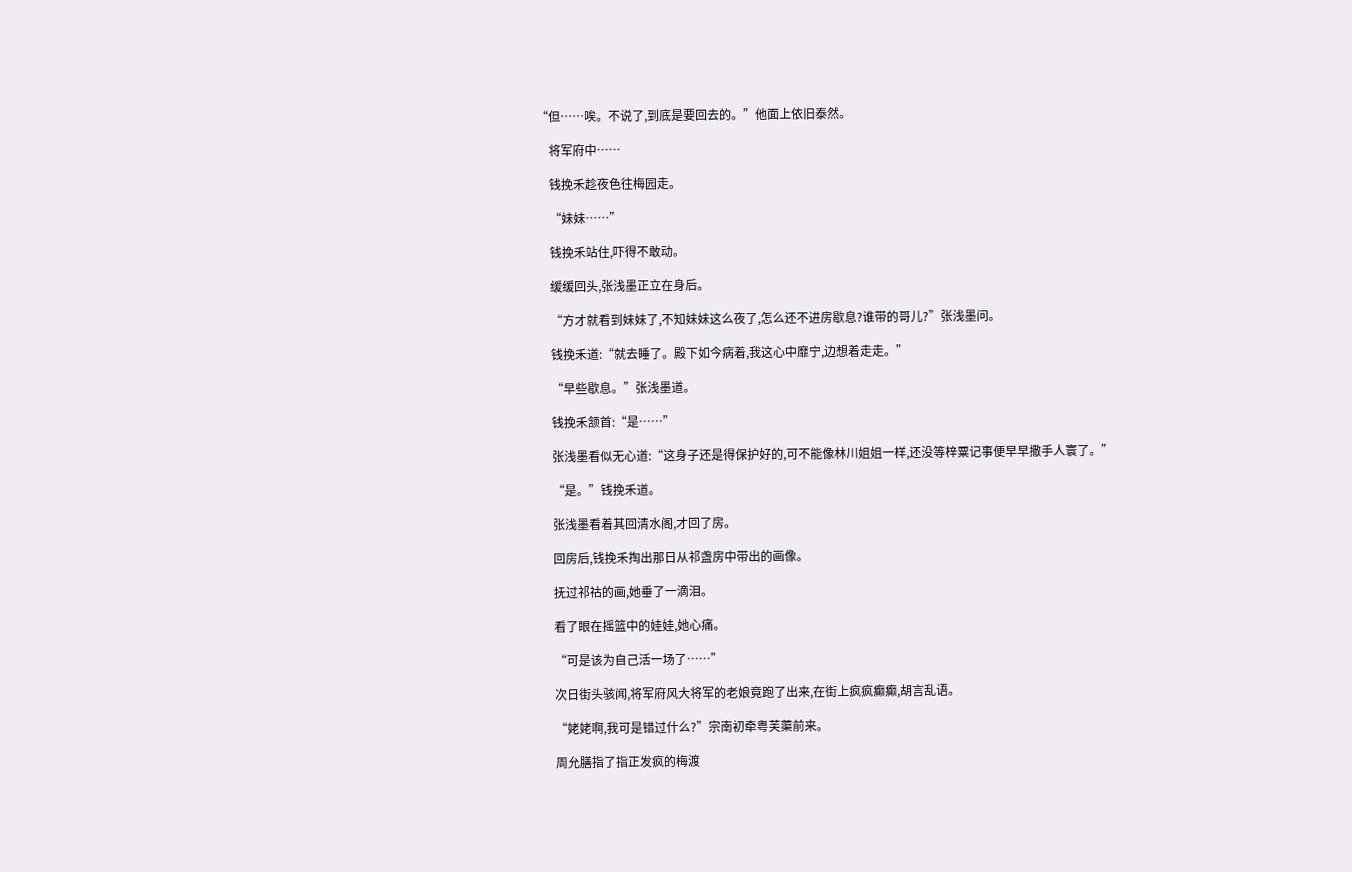“但……唉。不说了,到底是要回去的。”他面上依旧泰然。

    将军府中……

    钱挽禾趁夜色往梅园走。

    “妹妹……”

    钱挽禾站住,吓得不敢动。

    缓缓回头,张浅墨正立在身后。

    “方才就看到妹妹了,不知妹妹这么夜了,怎么还不进房歇息?谁带的哥儿?”张浅墨问。

    钱挽禾道:“就去睡了。殿下如今病着,我这心中靡宁,边想着走走。”

    “早些歇息。”张浅墨道。

    钱挽禾颔首:“是……”

    张浅墨看似无心道:“这身子还是得保护好的,可不能像林川姐姐一样,还没等梓粟记事便早早撒手人寰了。”

    “是。”钱挽禾道。

    张浅墨看着其回清水阁,才回了房。

    回房后,钱挽禾掏出那日从祁盏房中带出的画像。

    抚过祁祜的画,她垂了一滴泪。

    看了眼在摇篮中的娃娃,她心痛。

    “可是该为自己活一场了……”

    次日街头骇闻,将军府风大将军的老娘竟跑了出来,在街上疯疯癫癫,胡言乱语。

    “姥姥啊,我可是错过什么?”宗南初牵粤芙蕖前来。

    周允膳指了指正发疯的梅渡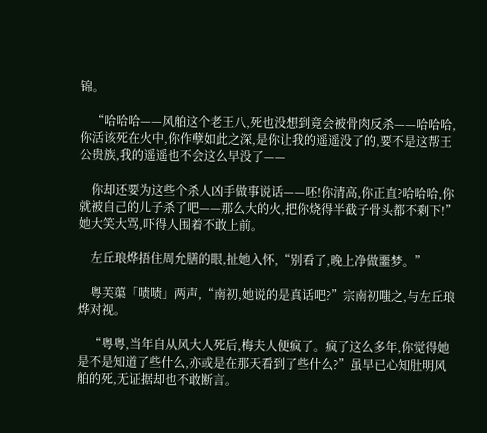锦。

    “哈哈哈——风舶这个老王八,死也没想到竟会被骨肉反杀——哈哈哈,你活该死在火中,你作孽如此之深,是你让我的遥遥没了的,要不是这帮王公贵族,我的遥遥也不会这么早没了——

    你却还要为这些个杀人凶手做事说话——呸!你清高,你正直?哈哈哈,你就被自己的儿子杀了吧——那么大的火,把你烧得半截子骨头都不剩下!”她大笑大骂,吓得人围着不敢上前。

    左丘琅烨捂住周允膳的眼,扯她入怀,“别看了,晚上净做噩梦。”

    粤芙蕖「啧啧」两声,“南初,她说的是真话吧?”宗南初嗤之,与左丘琅烨对视。

    “粤粤,当年自从风大人死后,梅夫人便疯了。疯了这么多年,你觉得她是不是知道了些什么,亦或是在那天看到了些什么?”虽早已心知肚明风舶的死,无证据却也不敢断言。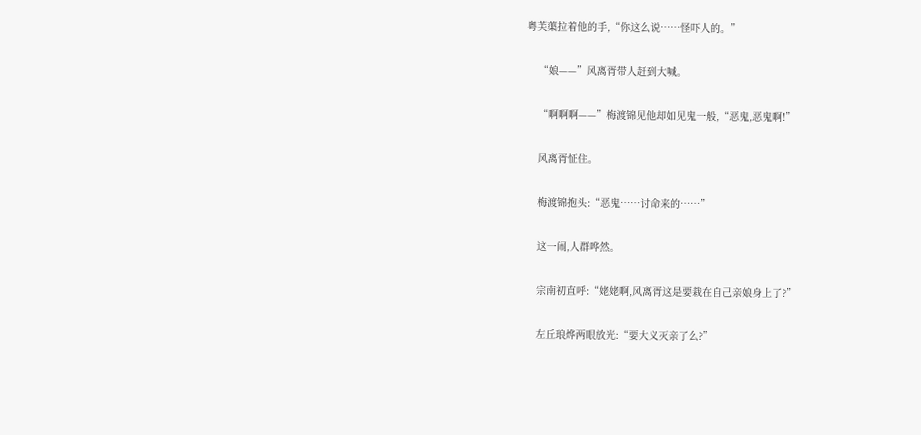粤芙蕖拉着他的手,“你这么说……怪吓人的。”

    “娘——”风离胥带人赶到大喊。

    “啊啊啊——”梅渡锦见他却如见鬼一般,“恶鬼,恶鬼啊!”

    风离胥怔住。

    梅渡锦抱头:“恶鬼……讨命来的……”

    这一闹,人群哗然。

    宗南初直呼:“姥姥啊,风离胥这是要栽在自己亲娘身上了?”

    左丘琅烨两眼放光:“要大义灭亲了么?”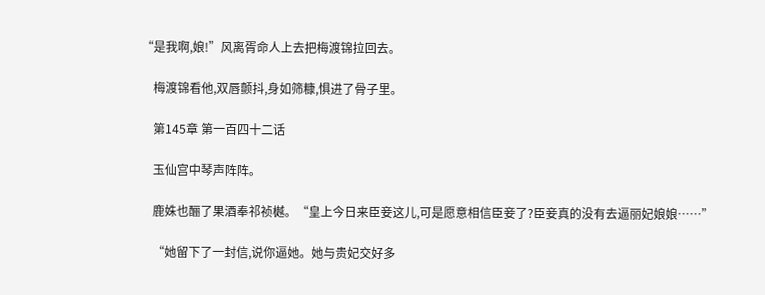“是我啊,娘!”风离胥命人上去把梅渡锦拉回去。

    梅渡锦看他,双唇颤抖,身如筛糠,惧进了骨子里。

    第145章 第一百四十二话

    玉仙宫中琴声阵阵。

    鹿姝也酾了果酒奉祁祯樾。“皇上今日来臣妾这儿,可是愿意相信臣妾了?臣妾真的没有去逼丽妃娘娘……”

    “她留下了一封信,说你逼她。她与贵妃交好多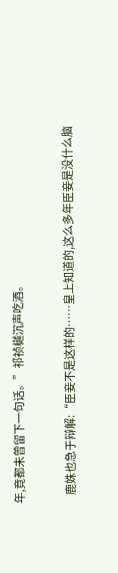年,竟都未曾留下一句话。”祁祯樾沉声吃酒。

    鹿姝也急于辩解:“臣妾不是这样的……皇上知道的,这么多年臣妾是没什么脑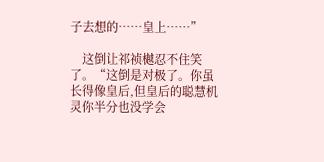子去想的……皇上……”

    这倒让祁祯樾忍不住笑了。“这倒是对极了。你虽长得像皇后,但皇后的聪慧机灵你半分也没学会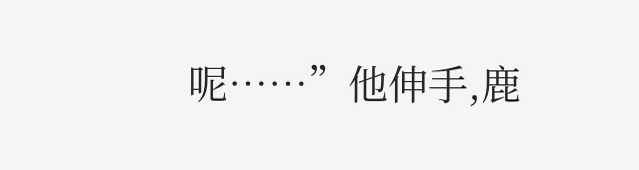呢……”他伸手,鹿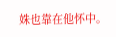姝也靠在他怀中。